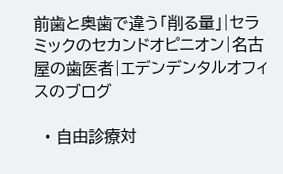前歯と奥歯で違う「削る量」|セラミックのセカンドオピニオン|名古屋の歯医者|エデンデンタルオフィスのブログ

  • 自由診療対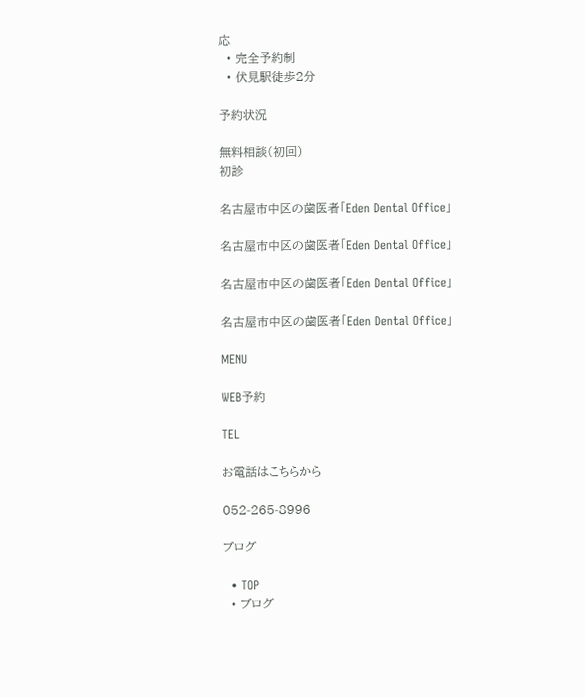応
  • 完全予約制
  • 伏見駅徒歩2分

予約状況

無料相談(初回)
初診

名古屋市中区の歯医者「Eden Dental Office」

名古屋市中区の歯医者「Eden Dental Office」

名古屋市中区の歯医者「Eden Dental Office」

名古屋市中区の歯医者「Eden Dental Office」

MENU

WEB予約

TEL

お電話はこちらから

052-265-8996

ブログ

  • TOP
  • ブログ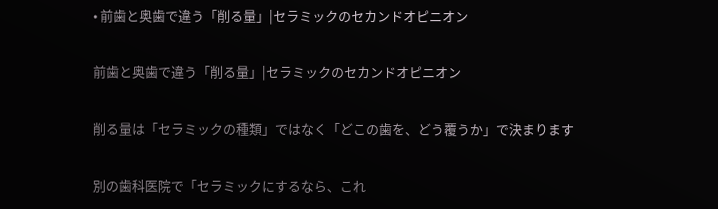• 前歯と奥歯で違う「削る量」|セラミックのセカンドオピニオン

前歯と奥歯で違う「削る量」|セラミックのセカンドオピニオン

削る量は「セラミックの種類」ではなく「どこの歯を、どう覆うか」で決まります

別の歯科医院で「セラミックにするなら、これ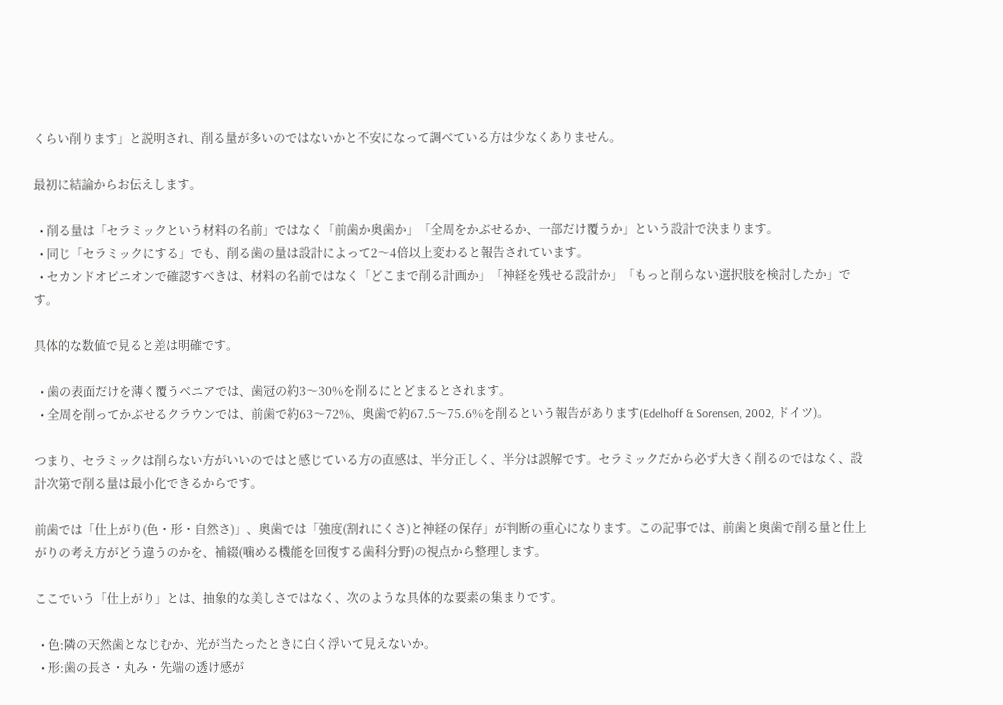くらい削ります」と説明され、削る量が多いのではないかと不安になって調べている方は少なくありません。

最初に結論からお伝えします。

  • 削る量は「セラミックという材料の名前」ではなく「前歯か奥歯か」「全周をかぶせるか、一部だけ覆うか」という設計で決まります。
  • 同じ「セラミックにする」でも、削る歯の量は設計によって2〜4倍以上変わると報告されています。
  • セカンドオピニオンで確認すべきは、材料の名前ではなく「どこまで削る計画か」「神経を残せる設計か」「もっと削らない選択肢を検討したか」です。

具体的な数値で見ると差は明確です。

  • 歯の表面だけを薄く覆うベニアでは、歯冠の約3〜30%を削るにとどまるとされます。
  • 全周を削ってかぶせるクラウンでは、前歯で約63〜72%、奥歯で約67.5〜75.6%を削るという報告があります(Edelhoff & Sorensen, 2002, ドイツ)。

つまり、セラミックは削らない方がいいのではと感じている方の直感は、半分正しく、半分は誤解です。セラミックだから必ず大きく削るのではなく、設計次第で削る量は最小化できるからです。

前歯では「仕上がり(色・形・自然さ)」、奥歯では「強度(割れにくさ)と神経の保存」が判断の重心になります。この記事では、前歯と奥歯で削る量と仕上がりの考え方がどう違うのかを、補綴(噛める機能を回復する歯科分野)の視点から整理します。

ここでいう「仕上がり」とは、抽象的な美しさではなく、次のような具体的な要素の集まりです。

  • 色:隣の天然歯となじむか、光が当たったときに白く浮いて見えないか。
  • 形:歯の長さ・丸み・先端の透け感が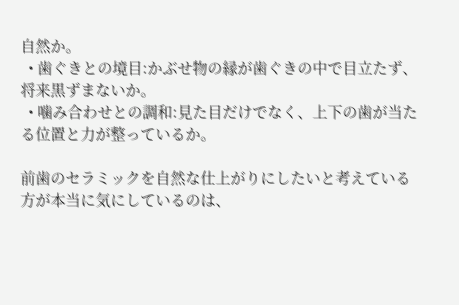自然か。
  • 歯ぐきとの境目:かぶせ物の縁が歯ぐきの中で目立たず、将来黒ずまないか。
  • 噛み合わせとの調和:見た目だけでなく、上下の歯が当たる位置と力が整っているか。

前歯のセラミックを自然な仕上がりにしたいと考えている方が本当に気にしているのは、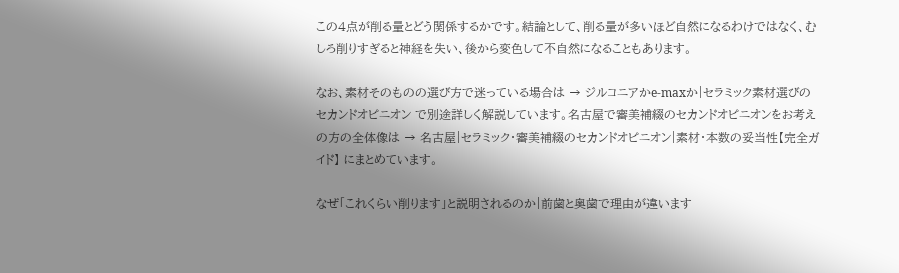この4点が削る量とどう関係するかです。結論として、削る量が多いほど自然になるわけではなく、むしろ削りすぎると神経を失い、後から変色して不自然になることもあります。

なお、素材そのものの選び方で迷っている場合は → ジルコニアかe-maxか|セラミック素材選びのセカンドオピニオン で別途詳しく解説しています。名古屋で審美補綴のセカンドオピニオンをお考えの方の全体像は → 名古屋|セラミック・審美補綴のセカンドオピニオン|素材・本数の妥当性【完全ガイド】 にまとめています。

なぜ「これくらい削ります」と説明されるのか|前歯と奥歯で理由が違います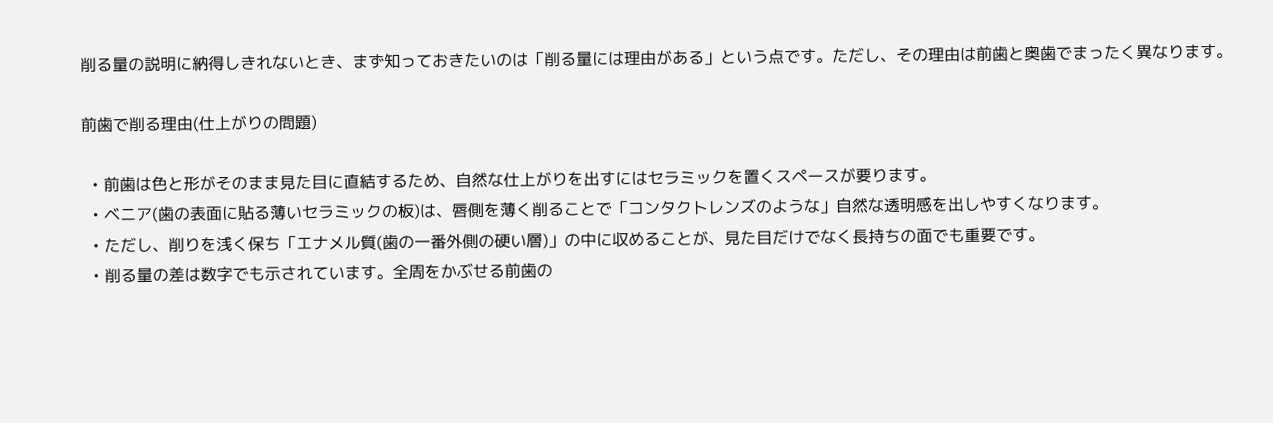削る量の説明に納得しきれないとき、まず知っておきたいのは「削る量には理由がある」という点です。ただし、その理由は前歯と奥歯でまったく異なります。

前歯で削る理由(仕上がりの問題)

  • 前歯は色と形がそのまま見た目に直結するため、自然な仕上がりを出すにはセラミックを置くスペースが要ります。
  • ベニア(歯の表面に貼る薄いセラミックの板)は、唇側を薄く削ることで「コンタクトレンズのような」自然な透明感を出しやすくなります。
  • ただし、削りを浅く保ち「エナメル質(歯の一番外側の硬い層)」の中に収めることが、見た目だけでなく長持ちの面でも重要です。
  • 削る量の差は数字でも示されています。全周をかぶせる前歯の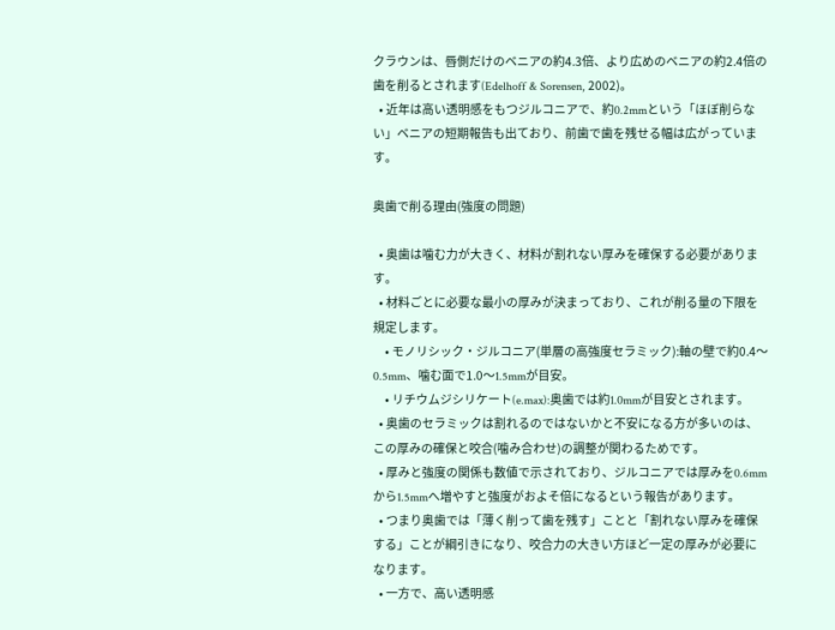クラウンは、唇側だけのベニアの約4.3倍、より広めのベニアの約2.4倍の歯を削るとされます(Edelhoff & Sorensen, 2002)。
  • 近年は高い透明感をもつジルコニアで、約0.2mmという「ほぼ削らない」ベニアの短期報告も出ており、前歯で歯を残せる幅は広がっています。

奥歯で削る理由(強度の問題)

  • 奥歯は噛む力が大きく、材料が割れない厚みを確保する必要があります。
  • 材料ごとに必要な最小の厚みが決まっており、これが削る量の下限を規定します。
    • モノリシック・ジルコニア(単層の高強度セラミック):軸の壁で約0.4〜0.5mm、噛む面で1.0〜1.5mmが目安。
    • リチウムジシリケート(e.max):奥歯では約1.0mmが目安とされます。
  • 奥歯のセラミックは割れるのではないかと不安になる方が多いのは、この厚みの確保と咬合(噛み合わせ)の調整が関わるためです。
  • 厚みと強度の関係も数値で示されており、ジルコニアでは厚みを0.6mmから1.5mmへ増やすと強度がおよそ倍になるという報告があります。
  • つまり奥歯では「薄く削って歯を残す」ことと「割れない厚みを確保する」ことが綱引きになり、咬合力の大きい方ほど一定の厚みが必要になります。
  • 一方で、高い透明感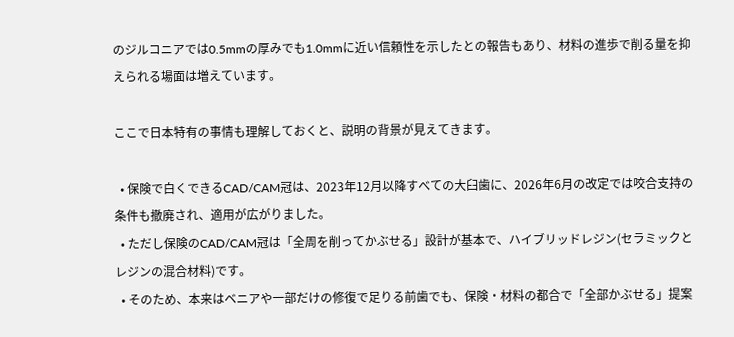のジルコニアでは0.5mmの厚みでも1.0mmに近い信頼性を示したとの報告もあり、材料の進歩で削る量を抑えられる場面は増えています。

ここで日本特有の事情も理解しておくと、説明の背景が見えてきます。

  • 保険で白くできるCAD/CAM冠は、2023年12月以降すべての大臼歯に、2026年6月の改定では咬合支持の条件も撤廃され、適用が広がりました。
  • ただし保険のCAD/CAM冠は「全周を削ってかぶせる」設計が基本で、ハイブリッドレジン(セラミックとレジンの混合材料)です。
  • そのため、本来はベニアや一部だけの修復で足りる前歯でも、保険・材料の都合で「全部かぶせる」提案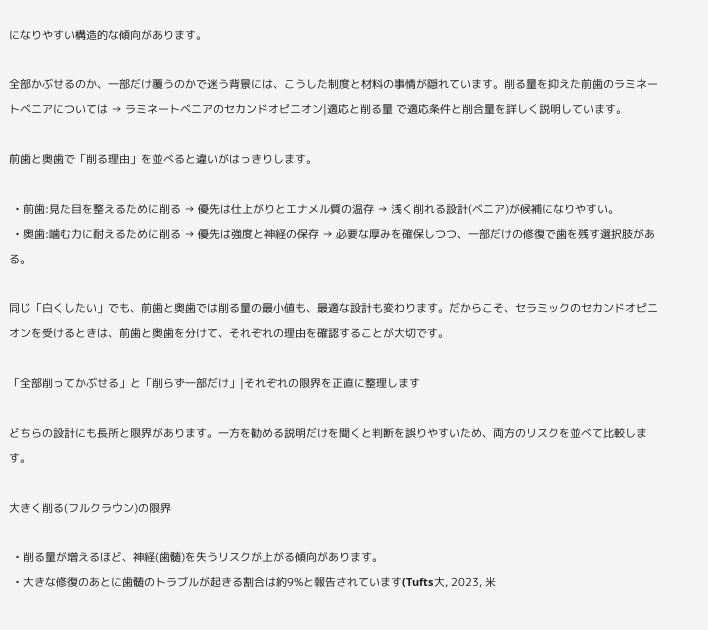になりやすい構造的な傾向があります。

全部かぶせるのか、一部だけ覆うのかで迷う背景には、こうした制度と材料の事情が隠れています。削る量を抑えた前歯のラミネートベニアについては → ラミネートベニアのセカンドオピニオン|適応と削る量 で適応条件と削合量を詳しく説明しています。

前歯と奥歯で「削る理由」を並べると違いがはっきりします。

  • 前歯:見た目を整えるために削る → 優先は仕上がりとエナメル質の温存 → 浅く削れる設計(ベニア)が候補になりやすい。
  • 奥歯:噛む力に耐えるために削る → 優先は強度と神経の保存 → 必要な厚みを確保しつつ、一部だけの修復で歯を残す選択肢がある。

同じ「白くしたい」でも、前歯と奥歯では削る量の最小値も、最適な設計も変わります。だからこそ、セラミックのセカンドオピニオンを受けるときは、前歯と奥歯を分けて、それぞれの理由を確認することが大切です。

「全部削ってかぶせる」と「削らず一部だけ」|それぞれの限界を正直に整理します

どちらの設計にも長所と限界があります。一方を勧める説明だけを聞くと判断を誤りやすいため、両方のリスクを並べて比較します。

大きく削る(フルクラウン)の限界

  • 削る量が増えるほど、神経(歯髄)を失うリスクが上がる傾向があります。
  • 大きな修復のあとに歯髄のトラブルが起きる割合は約9%と報告されています(Tufts大, 2023, 米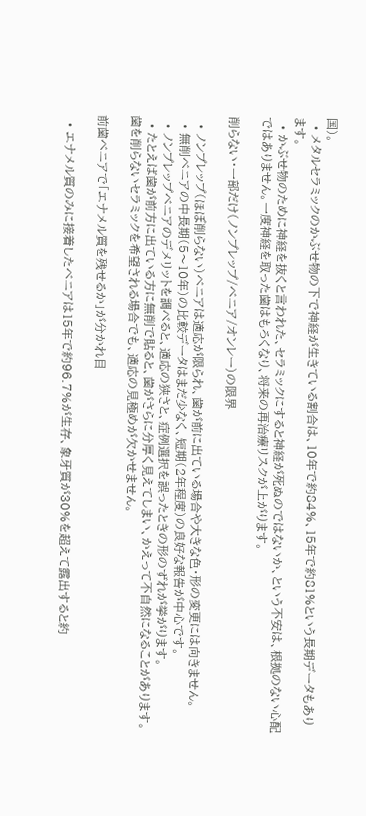国)。
  • メタルセラミックのかぶせ物の下で神経が生きている割合は、10年で約84%、15年で約81%という長期データもあります。
  • かぶせ物のために神経を抜くと言われた、セラミックにすると神経が死ぬのではないか、という不安は、根拠のない心配ではありません。一度神経を取った歯はもろくなり、将来の再治療リスクが上がります。

削らない・一部だけ(ノンプレップ/ベニア/オンレー)の限界

  • ノンプレップ(ほぼ削らない)ベニアは適応が限られ、歯が前に出ている場合や大きな色・形の変更には向きません。
  • 無削ベニアの中長期(5〜10年)の比較データはまだ少なく、短期(2年程度)の良好な報告が中心です。
  • ノンプレップベニアのデメリットを調べると、適応の狭さと、症例選択を誤ったときの形のずれが挙がります。
  • たとえば歯が前方に出ている方に無削で貼ると、歯がさらに分厚く見えてしまい、かえって不自然になることがあります。歯を削らないセラミックを希望される場合でも、適応の見極めが欠かせません。

前歯ベニアで「エナメル質を残せるか」が分かれ目

  • エナメル質のみに接着したベニアは15年で約96.7%が生存、象牙質が30%を超えて露出すると約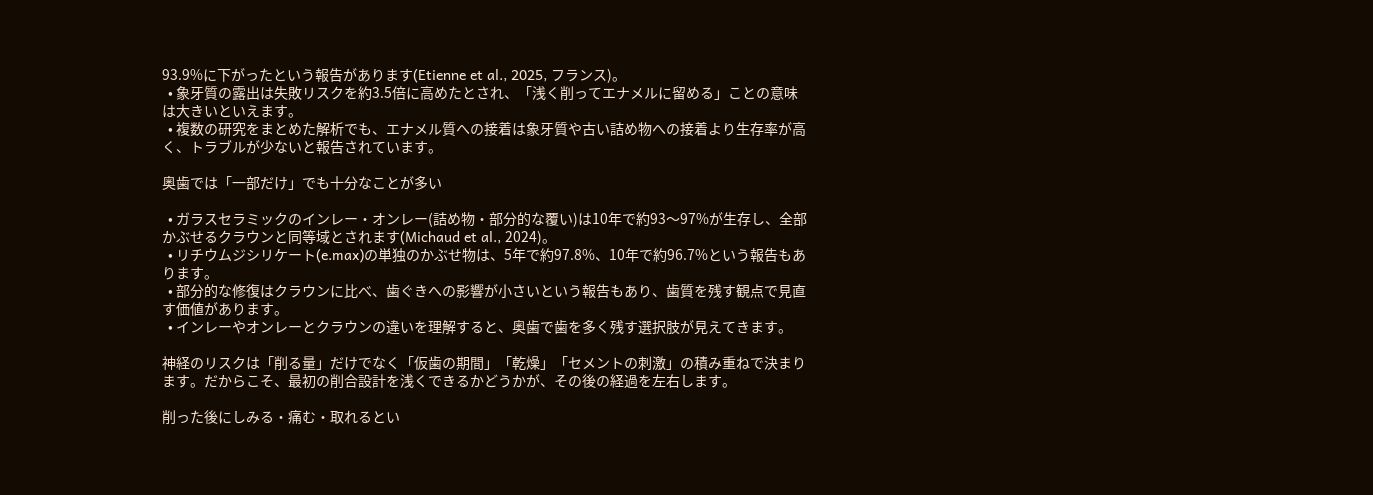93.9%に下がったという報告があります(Etienne et al., 2025, フランス)。
  • 象牙質の露出は失敗リスクを約3.5倍に高めたとされ、「浅く削ってエナメルに留める」ことの意味は大きいといえます。
  • 複数の研究をまとめた解析でも、エナメル質への接着は象牙質や古い詰め物への接着より生存率が高く、トラブルが少ないと報告されています。

奥歯では「一部だけ」でも十分なことが多い

  • ガラスセラミックのインレー・オンレー(詰め物・部分的な覆い)は10年で約93〜97%が生存し、全部かぶせるクラウンと同等域とされます(Michaud et al., 2024)。
  • リチウムジシリケート(e.max)の単独のかぶせ物は、5年で約97.8%、10年で約96.7%という報告もあります。
  • 部分的な修復はクラウンに比べ、歯ぐきへの影響が小さいという報告もあり、歯質を残す観点で見直す価値があります。
  • インレーやオンレーとクラウンの違いを理解すると、奥歯で歯を多く残す選択肢が見えてきます。

神経のリスクは「削る量」だけでなく「仮歯の期間」「乾燥」「セメントの刺激」の積み重ねで決まります。だからこそ、最初の削合設計を浅くできるかどうかが、その後の経過を左右します。

削った後にしみる・痛む・取れるとい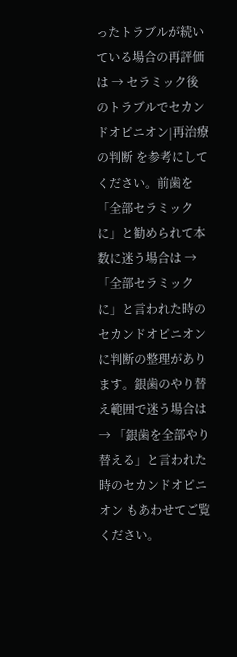ったトラブルが続いている場合の再評価は → セラミック後のトラブルでセカンドオピニオン|再治療の判断 を参考にしてください。前歯を「全部セラミックに」と勧められて本数に迷う場合は → 「全部セラミックに」と言われた時のセカンドオピニオン に判断の整理があります。銀歯のやり替え範囲で迷う場合は → 「銀歯を全部やり替える」と言われた時のセカンドオピニオン もあわせてご覧ください。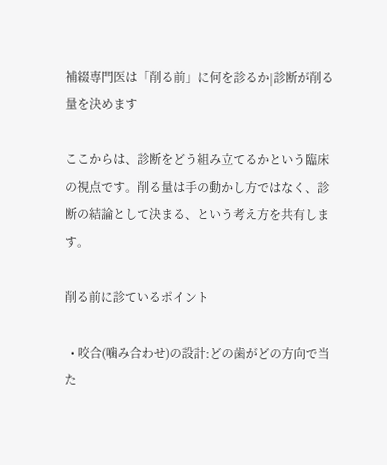補綴専門医は「削る前」に何を診るか|診断が削る量を決めます

ここからは、診断をどう組み立てるかという臨床の視点です。削る量は手の動かし方ではなく、診断の結論として決まる、という考え方を共有します。

削る前に診ているポイント

  • 咬合(噛み合わせ)の設計:どの歯がどの方向で当た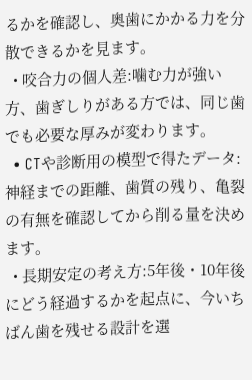るかを確認し、奥歯にかかる力を分散できるかを見ます。
  • 咬合力の個人差:噛む力が強い方、歯ぎしりがある方では、同じ歯でも必要な厚みが変わります。
  • CTや診断用の模型で得たデータ:神経までの距離、歯質の残り、亀裂の有無を確認してから削る量を決めます。
  • 長期安定の考え方:5年後・10年後にどう経過するかを起点に、今いちばん歯を残せる設計を選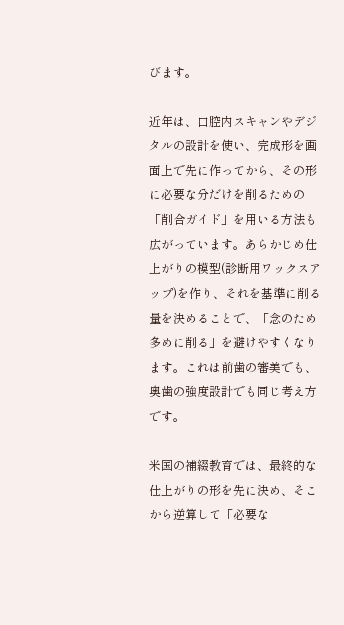びます。

近年は、口腔内スキャンやデジタルの設計を使い、完成形を画面上で先に作ってから、その形に必要な分だけを削るための「削合ガイド」を用いる方法も広がっています。あらかじめ仕上がりの模型(診断用ワックスアップ)を作り、それを基準に削る量を決めることで、「念のため多めに削る」を避けやすくなります。これは前歯の審美でも、奥歯の強度設計でも同じ考え方です。

米国の補綴教育では、最終的な仕上がりの形を先に決め、そこから逆算して「必要な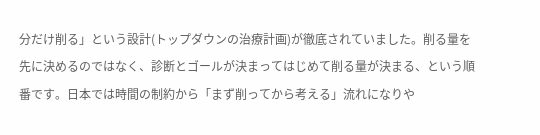分だけ削る」という設計(トップダウンの治療計画)が徹底されていました。削る量を先に決めるのではなく、診断とゴールが決まってはじめて削る量が決まる、という順番です。日本では時間の制約から「まず削ってから考える」流れになりや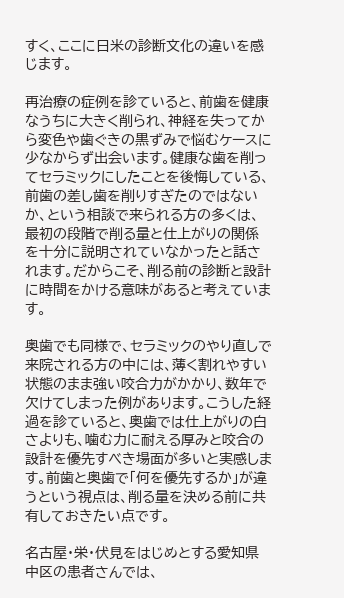すく、ここに日米の診断文化の違いを感じます。

再治療の症例を診ていると、前歯を健康なうちに大きく削られ、神経を失ってから変色や歯ぐきの黒ずみで悩むケースに少なからず出会います。健康な歯を削ってセラミックにしたことを後悔している、前歯の差し歯を削りすぎたのではないか、という相談で来られる方の多くは、最初の段階で削る量と仕上がりの関係を十分に説明されていなかったと話されます。だからこそ、削る前の診断と設計に時間をかける意味があると考えています。

奥歯でも同様で、セラミックのやり直しで来院される方の中には、薄く割れやすい状態のまま強い咬合力がかかり、数年で欠けてしまった例があります。こうした経過を診ていると、奥歯では仕上がりの白さよりも、噛む力に耐える厚みと咬合の設計を優先すべき場面が多いと実感します。前歯と奥歯で「何を優先するか」が違うという視点は、削る量を決める前に共有しておきたい点です。

名古屋・栄・伏見をはじめとする愛知県中区の患者さんでは、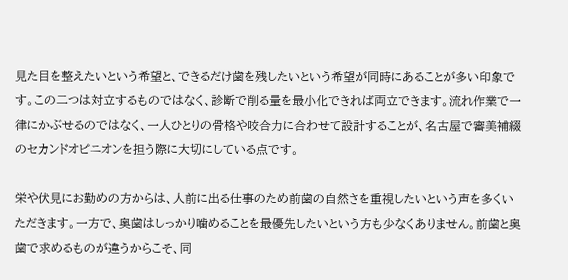見た目を整えたいという希望と、できるだけ歯を残したいという希望が同時にあることが多い印象です。この二つは対立するものではなく、診断で削る量を最小化できれば両立できます。流れ作業で一律にかぶせるのではなく、一人ひとりの骨格や咬合力に合わせて設計することが、名古屋で審美補綴のセカンドオピニオンを担う際に大切にしている点です。

栄や伏見にお勤めの方からは、人前に出る仕事のため前歯の自然さを重視したいという声を多くいただきます。一方で、奥歯はしっかり噛めることを最優先したいという方も少なくありません。前歯と奥歯で求めるものが違うからこそ、同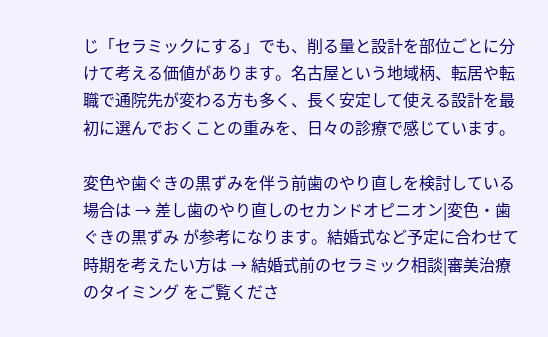じ「セラミックにする」でも、削る量と設計を部位ごとに分けて考える価値があります。名古屋という地域柄、転居や転職で通院先が変わる方も多く、長く安定して使える設計を最初に選んでおくことの重みを、日々の診療で感じています。

変色や歯ぐきの黒ずみを伴う前歯のやり直しを検討している場合は → 差し歯のやり直しのセカンドオピニオン|変色・歯ぐきの黒ずみ が参考になります。結婚式など予定に合わせて時期を考えたい方は → 結婚式前のセラミック相談|審美治療のタイミング をご覧くださ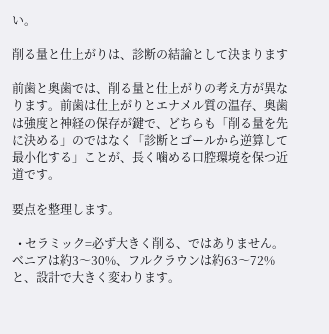い。

削る量と仕上がりは、診断の結論として決まります

前歯と奥歯では、削る量と仕上がりの考え方が異なります。前歯は仕上がりとエナメル質の温存、奥歯は強度と神経の保存が鍵で、どちらも「削る量を先に決める」のではなく「診断とゴールから逆算して最小化する」ことが、長く噛める口腔環境を保つ近道です。

要点を整理します。

  • セラミック=必ず大きく削る、ではありません。ベニアは約3〜30%、フルクラウンは約63〜72%と、設計で大きく変わります。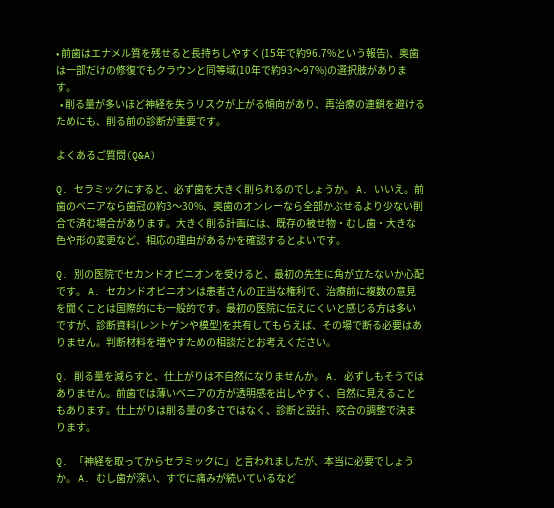• 前歯はエナメル質を残せると長持ちしやすく(15年で約96.7%という報告)、奥歯は一部だけの修復でもクラウンと同等域(10年で約93〜97%)の選択肢があります。
  • 削る量が多いほど神経を失うリスクが上がる傾向があり、再治療の連鎖を避けるためにも、削る前の診断が重要です。

よくあるご質問(Q&A)

Q. セラミックにすると、必ず歯を大きく削られるのでしょうか。 A. いいえ。前歯のベニアなら歯冠の約3〜30%、奥歯のオンレーなら全部かぶせるより少ない削合で済む場合があります。大きく削る計画には、既存の被せ物・むし歯・大きな色や形の変更など、相応の理由があるかを確認するとよいです。

Q. 別の医院でセカンドオピニオンを受けると、最初の先生に角が立たないか心配です。 A. セカンドオピニオンは患者さんの正当な権利で、治療前に複数の意見を聞くことは国際的にも一般的です。最初の医院に伝えにくいと感じる方は多いですが、診断資料(レントゲンや模型)を共有してもらえば、その場で断る必要はありません。判断材料を増やすための相談だとお考えください。

Q. 削る量を減らすと、仕上がりは不自然になりませんか。 A. 必ずしもそうではありません。前歯では薄いベニアの方が透明感を出しやすく、自然に見えることもあります。仕上がりは削る量の多さではなく、診断と設計、咬合の調整で決まります。

Q. 「神経を取ってからセラミックに」と言われましたが、本当に必要でしょうか。 A. むし歯が深い、すでに痛みが続いているなど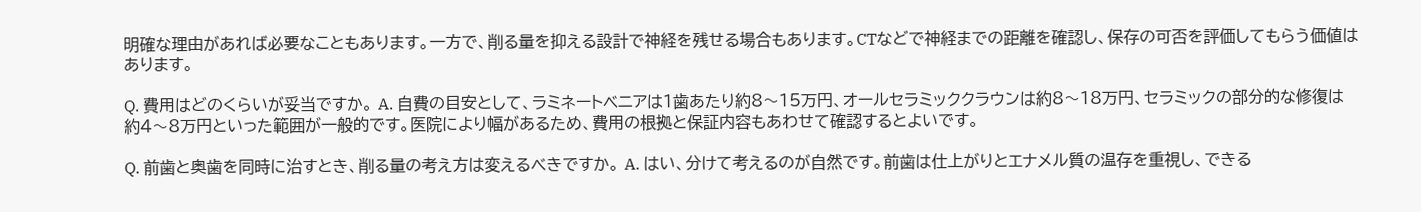明確な理由があれば必要なこともあります。一方で、削る量を抑える設計で神経を残せる場合もあります。CTなどで神経までの距離を確認し、保存の可否を評価してもらう価値はあります。

Q. 費用はどのくらいが妥当ですか。 A. 自費の目安として、ラミネートベニアは1歯あたり約8〜15万円、オールセラミッククラウンは約8〜18万円、セラミックの部分的な修復は約4〜8万円といった範囲が一般的です。医院により幅があるため、費用の根拠と保証内容もあわせて確認するとよいです。

Q. 前歯と奥歯を同時に治すとき、削る量の考え方は変えるべきですか。 A. はい、分けて考えるのが自然です。前歯は仕上がりとエナメル質の温存を重視し、できる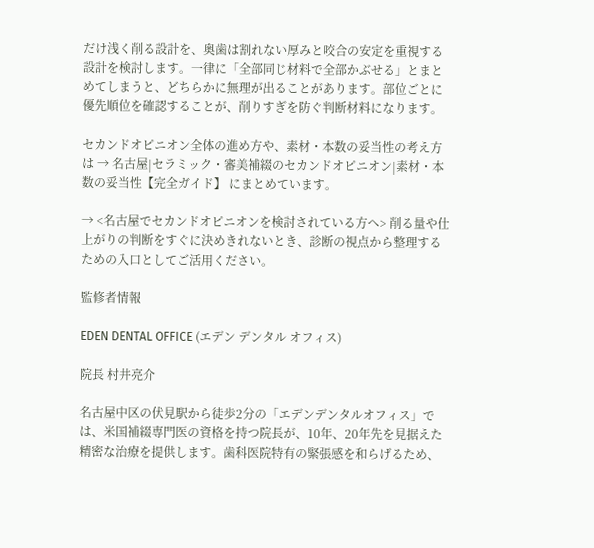だけ浅く削る設計を、奥歯は割れない厚みと咬合の安定を重視する設計を検討します。一律に「全部同じ材料で全部かぶせる」とまとめてしまうと、どちらかに無理が出ることがあります。部位ごとに優先順位を確認することが、削りすぎを防ぐ判断材料になります。

セカンドオピニオン全体の進め方や、素材・本数の妥当性の考え方は → 名古屋|セラミック・審美補綴のセカンドオピニオン|素材・本数の妥当性【完全ガイド】 にまとめています。

→ <名古屋でセカンドオピニオンを検討されている方へ> 削る量や仕上がりの判断をすぐに決めきれないとき、診断の視点から整理するための入口としてご活用ください。

監修者情報

EDEN DENTAL OFFICE (エデン デンタル オフィス)

院長 村井亮介

名古屋中区の伏見駅から徒歩2分の「エデンデンタルオフィス」では、米国補綴専門医の資格を持つ院長が、10年、20年先を見据えた精密な治療を提供します。歯科医院特有の緊張感を和らげるため、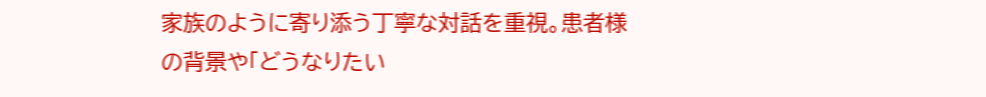家族のように寄り添う丁寧な対話を重視。患者様の背景や「どうなりたい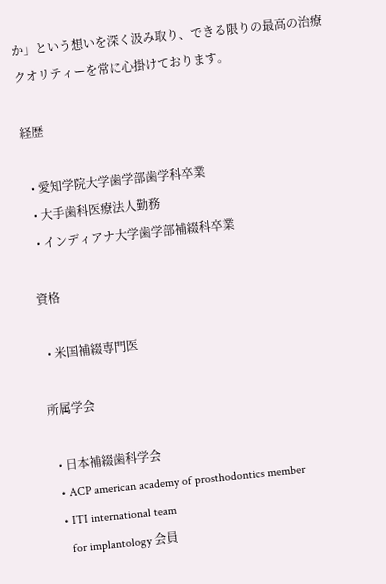か」という想いを深く汲み取り、できる限りの最高の治療クオリティーを常に心掛けております。

経歴

  • 愛知学院大学歯学部歯学科卒業
  • 大手歯科医療法人勤務
  • インディアナ大学歯学部補綴科卒業

資格

  • 米国補綴専門医

所属学会

  • 日本補綴歯科学会
  • ACP american academy of prosthodontics member
  • ITI international team
    for implantology 会員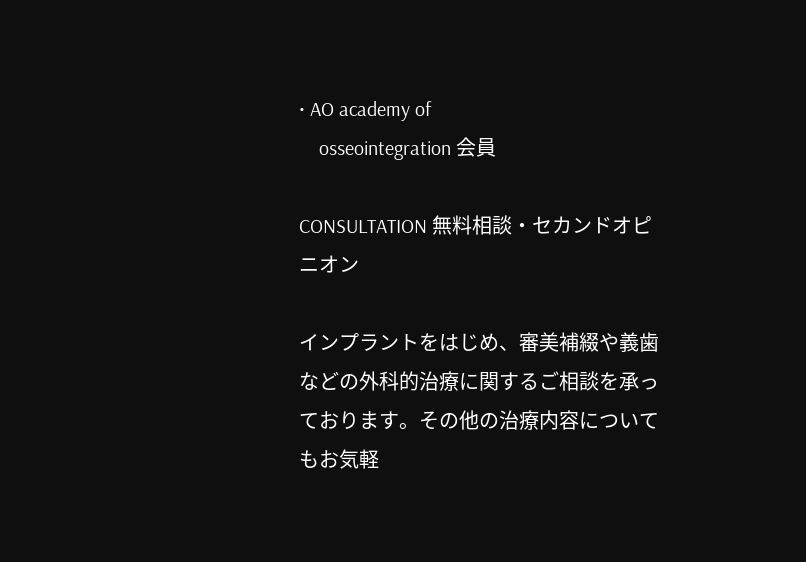• AO academy of
    osseointegration 会員

CONSULTATION 無料相談・セカンドオピニオン

インプラントをはじめ、審美補綴や義歯などの外科的治療に関するご相談を承っております。その他の治療内容についてもお気軽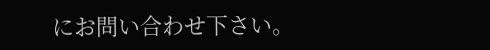にお問い合わせ下さい。